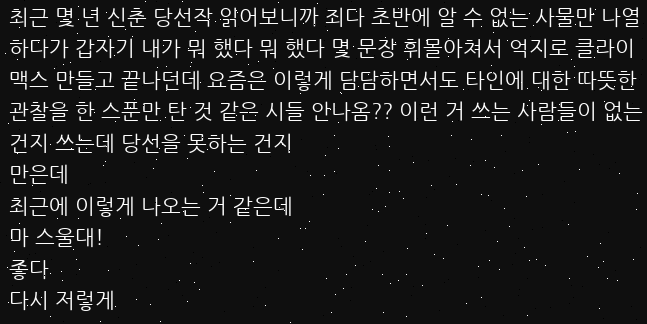최근 몇 년 신춘 당선작 읽어보니까 죄다 초반에 알 수 없는 사물만 나열하다가 갑자기 내가 뭐 했다 뭐 했다 몇 문장 휘몰아쳐서 억지로 클라이맥스 만들고 끝나던데 요즘은 이렇게 담담하면서도 타인에 대한 따뜻한 관찰을 한 스푼만 탄 것 같은 시들 안나옴?? 이런 거 쓰는 사람들이 없는건지 쓰는데 당선을 못하는 건지
만은데
최근에 이렇게 나오는 거 같은데
마 스울대!
좋다
다시 저렇게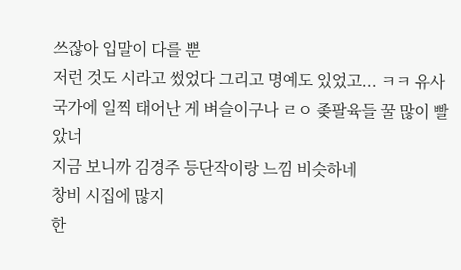쓰잖아 입말이 다를 뿐
저런 것도 시라고 썼었다 그리고 명예도 있었고... ㅋㅋ 유사국가에 일찍 태어난 게 벼슬이구나 ㄹㅇ 좆팔육들 꿀 많이 빨았너
지금 보니까 김경주 등단작이랑 느낌 비슷하네
창비 시집에 많지
한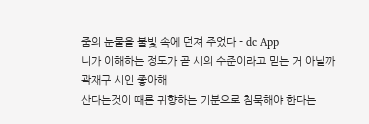줌의 눈물을 불빛 속에 던져 주었다 - dc App
니가 이해하는 정도가 곧 시의 수준이라고 믿는 거 아닐까
곽재구 시인 좋아해
산다는것이 때론 귀향하는 기분으로 침묵해야 한다는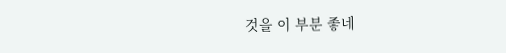것을 이 부분 좋네